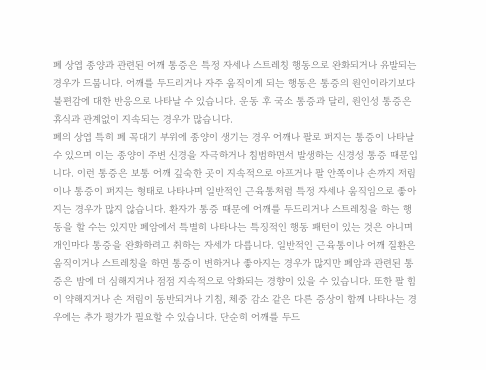폐 상엽 종양과 관련된 어깨 통증은 특정 자세나 스트레칭 행동으로 완화되거나 유발되는 경우가 드뭅니다. 어깨를 두드리거나 자주 움직이게 되는 행동은 통증의 원인이라기보다 불편감에 대한 반응으로 나타날 수 있습니다. 운동 후 국소 통증과 달리, 원인성 통증은 휴식과 관계없이 지속되는 경우가 많습니다.
폐의 상엽 특히 폐 꼭대기 부위에 종양이 생기는 경우 어깨나 팔로 퍼지는 통증이 나타날 수 있으며 이는 종양이 주변 신경을 자극하거나 침범하면서 발생하는 신경성 통증 때문입니다. 이런 통증은 보통 어깨 깊숙한 곳이 지속적으로 아프거나 팔 안쪽이나 손까지 저림이나 통증이 퍼지는 형태로 나타나며 일반적인 근육통처럼 특정 자세나 움직임으로 좋아지는 경우가 많지 않습니다. 환자가 통증 때문에 어깨를 두드리거나 스트레칭을 하는 행동을 할 수는 있지만 폐암에서 특별히 나타나는 특징적인 행동 패턴이 있는 것은 아니며 개인마다 통증을 완화하려고 취하는 자세가 다릅니다. 일반적인 근육통이나 어깨 질환은 움직이거나 스트레칭을 하면 통증이 변하거나 좋아지는 경우가 많지만 폐암과 관련된 통증은 밤에 더 심해지거나 점점 지속적으로 악화되는 경향이 있을 수 있습니다. 또한 팔 힘이 약해지거나 손 저림이 동반되거나 기침, 체중 감소 같은 다른 증상이 함께 나타나는 경우에는 추가 평가가 필요할 수 있습니다. 단순히 어깨를 두드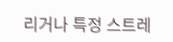리거나 특정 스트레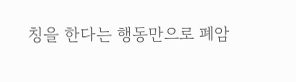칭을 한다는 행동만으로 폐암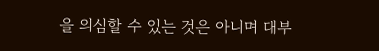을 의심할 수 있는 것은 아니며 대부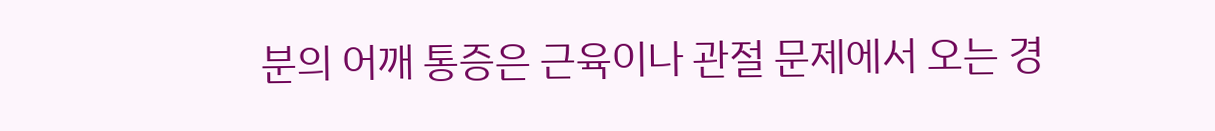분의 어깨 통증은 근육이나 관절 문제에서 오는 경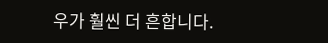우가 훨씬 더 흔합니다.